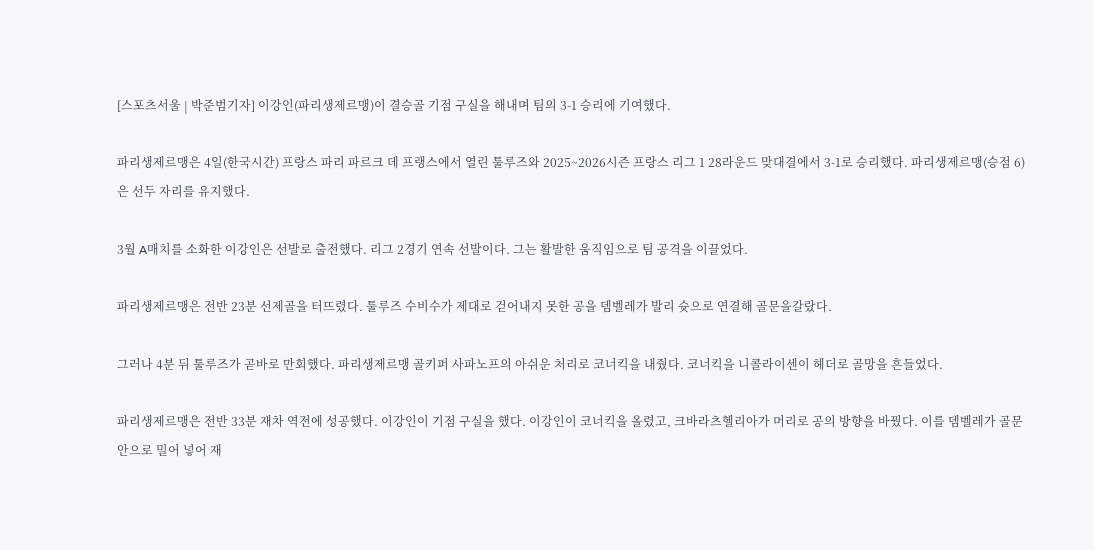[스포츠서울 | 박준범기자] 이강인(파리생제르맹)이 결승골 기점 구실을 해내며 팀의 3-1 승리에 기여했다.

파리생제르맹은 4일(한국시간) 프랑스 파리 파르크 데 프랭스에서 열린 툴루즈와 2025~2026시즌 프랑스 리그 1 28라운드 맞대결에서 3-1로 승리했다. 파리생제르맹(승점 6)은 선두 자리를 유지했다.

3월 A매치를 소화한 이강인은 선발로 출전했다. 리그 2경기 연속 선발이다. 그는 활발한 움직임으로 팀 공격을 이끌었다.

파리생제르맹은 전반 23분 선제골을 터뜨렸다. 툴루즈 수비수가 제대로 걷어내지 못한 공을 뎀벨레가 발리 슛으로 연결해 골문을갈랐다.

그러나 4분 뒤 툴루즈가 곧바로 만회했다. 파리생제르맹 골키퍼 사파노프의 아쉬운 처리로 코너킥을 내줬다. 코너킥을 니콜라이센이 헤더로 골망을 흔들었다.

파리생제르맹은 전반 33분 재차 역전에 성공했다. 이강인이 기점 구실을 했다. 이강인이 코너킥을 올렸고, 크바라츠헬리아가 머리로 공의 방향을 바꿨다. 이를 뎀벨레가 골문 안으로 밀어 넣어 재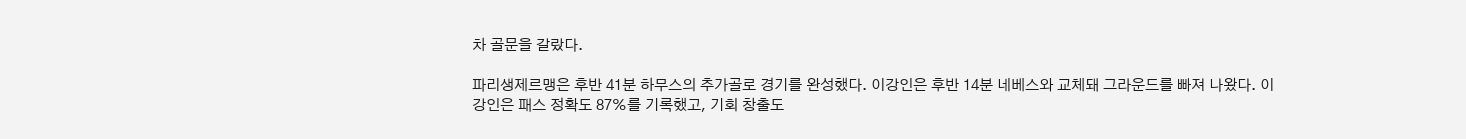차 골문을 갈랐다.

파리생제르맹은 후반 41분 하무스의 추가골로 경기를 완성했다. 이강인은 후반 14분 네베스와 교체돼 그라운드를 빠져 나왔다. 이강인은 패스 정확도 87%를 기록했고, 기회 창출도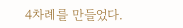4차례를 만들었다.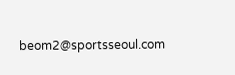beom2@sportsseoul.com